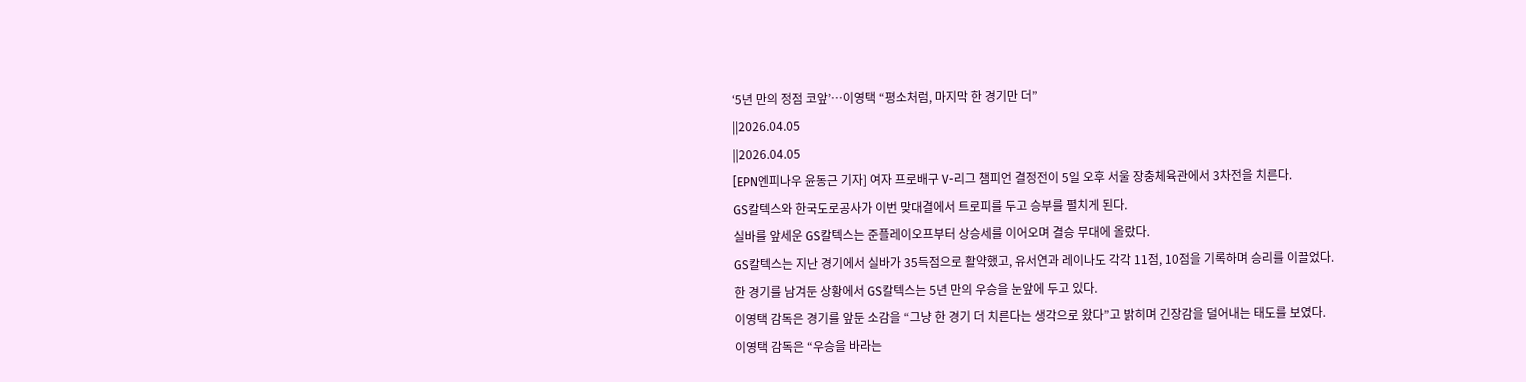‘5년 만의 정점 코앞’…이영택 “평소처럼, 마지막 한 경기만 더”
||2026.04.05
||2026.04.05
[EPN엔피나우 윤동근 기자] 여자 프로배구 V-리그 챔피언 결정전이 5일 오후 서울 장충체육관에서 3차전을 치른다.
GS칼텍스와 한국도로공사가 이번 맞대결에서 트로피를 두고 승부를 펼치게 된다.
실바를 앞세운 GS칼텍스는 준플레이오프부터 상승세를 이어오며 결승 무대에 올랐다.
GS칼텍스는 지난 경기에서 실바가 35득점으로 활약했고, 유서연과 레이나도 각각 11점, 10점을 기록하며 승리를 이끌었다.
한 경기를 남겨둔 상황에서 GS칼텍스는 5년 만의 우승을 눈앞에 두고 있다.
이영택 감독은 경기를 앞둔 소감을 “그냥 한 경기 더 치른다는 생각으로 왔다”고 밝히며 긴장감을 덜어내는 태도를 보였다.
이영택 감독은 “우승을 바라는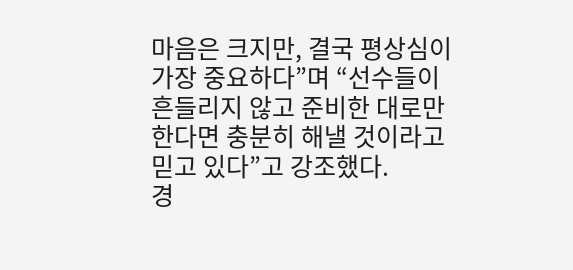마음은 크지만, 결국 평상심이 가장 중요하다”며 “선수들이 흔들리지 않고 준비한 대로만 한다면 충분히 해낼 것이라고 믿고 있다”고 강조했다.
경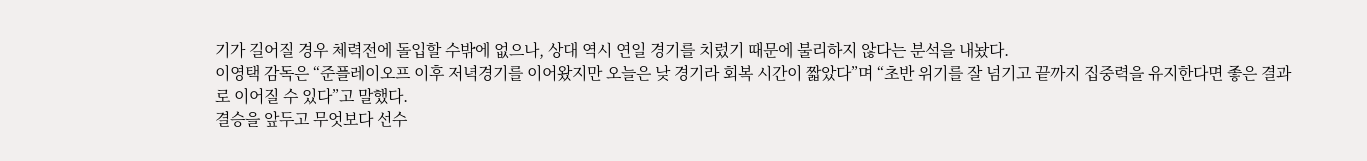기가 길어질 경우 체력전에 돌입할 수밖에 없으나, 상대 역시 연일 경기를 치렀기 때문에 불리하지 않다는 분석을 내놨다.
이영택 감독은 “준플레이오프 이후 저녁경기를 이어왔지만 오늘은 낮 경기라 회복 시간이 짧았다”며 “초반 위기를 잘 넘기고 끝까지 집중력을 유지한다면 좋은 결과로 이어질 수 있다”고 말했다.
결승을 앞두고 무엇보다 선수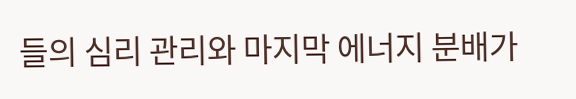들의 심리 관리와 마지막 에너지 분배가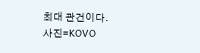최대 관건이다.
사진=KOVO